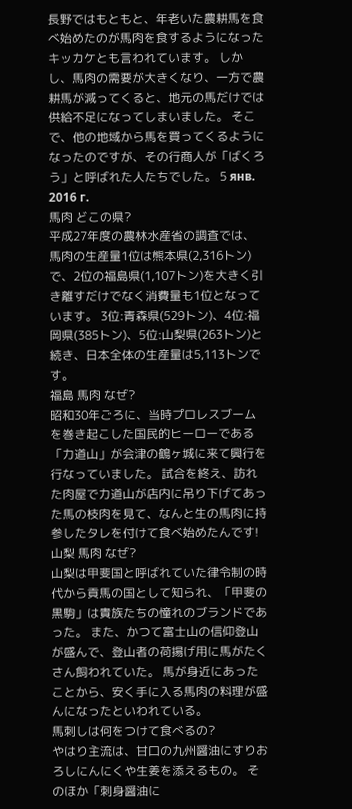長野ではもともと、年老いた農耕馬を食べ始めたのが馬肉を食するようになったキッカケとも言われています。 しかし、馬肉の需要が大きくなり、一方で農耕馬が減ってくると、地元の馬だけでは供給不足になってしまいました。 そこで、他の地域から馬を買ってくるようになったのですが、その行商人が「ばくろう」と呼ばれた人たちでした。 5 янв. 2016 г.
馬肉 どこの県?
平成27年度の農林水産省の調査では、馬肉の生産量1位は熊本県(2,316トン)で、2位の福島県(1,107トン)を大きく引き離すだけでなく消費量も1位となっています。 3位:青森県(529トン)、4位:福岡県(385トン)、5位:山梨県(263トン)と続き、日本全体の生産量は5,113トンです。
福島 馬肉 なぜ?
昭和30年ごろに、当時プロレスブームを巻き起こした国民的ヒーローである「力道山」が会津の鶴ヶ城に来て興行を行なっていました。 試合を終え、訪れた肉屋で力道山が店内に吊り下げてあった馬の枝肉を見て、なんと生の馬肉に持参したタレを付けて食べ始めたんです!
山梨 馬肉 なぜ?
山梨は甲斐国と呼ばれていた律令制の時代から貢馬の国として知られ、「甲斐の黒駒」は貴族たちの憧れのブランドであった。 また、かつて富士山の信仰登山が盛んで、登山者の荷揚げ用に馬がたくさん飼われていた。 馬が身近にあったことから、安く手に入る馬肉の料理が盛んになったといわれている。
馬刺しは何をつけて食べるの?
やはり主流は、甘口の九州醤油にすりおろしにんにくや生姜を添えるもの。 そのほか「刺身醤油に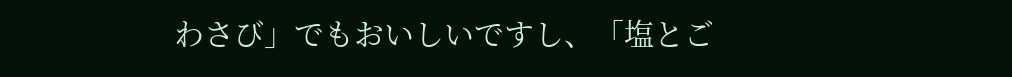わさび」でもおいしいですし、「塩とご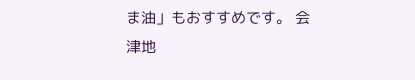ま油」もおすすめです。 会津地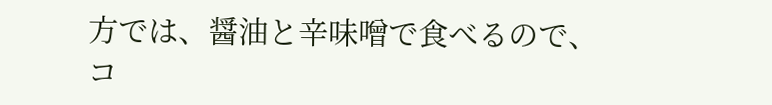方では、醤油と辛味噌で食べるので、コ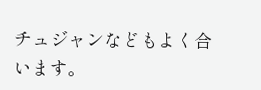チュジャンなどもよく合います。